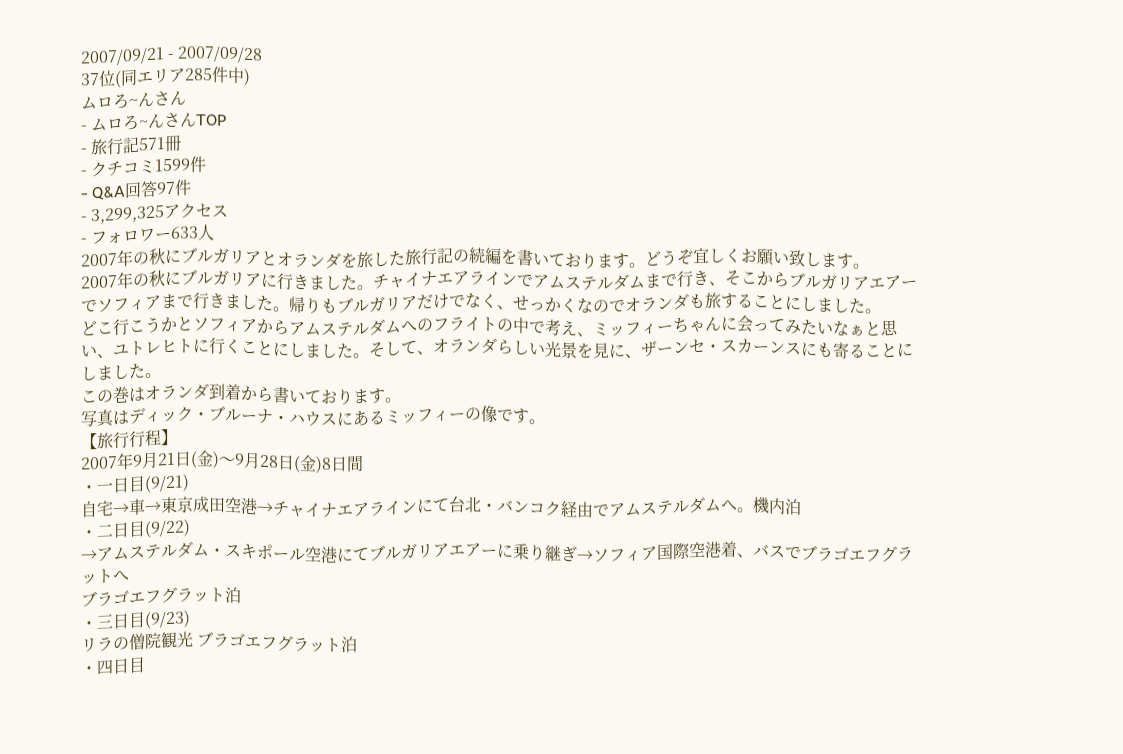2007/09/21 - 2007/09/28
37位(同エリア285件中)
ムロろ~んさん
- ムロろ~んさんTOP
- 旅行記571冊
- クチコミ1599件
- Q&A回答97件
- 3,299,325アクセス
- フォロワー633人
2007年の秋にブルガリアとオランダを旅した旅行記の続編を書いております。どうぞ宜しくお願い致します。
2007年の秋にブルガリアに行きました。チャイナエアラインでアムステルダムまで行き、そこからブルガリアエアーでソフィアまで行きました。帰りもブルガリアだけでなく、せっかくなのでオランダも旅することにしました。
どこ行こうかとソフィアからアムステルダムへのフライトの中で考え、ミッフィーちゃんに会ってみたいなぁと思い、ユトレヒトに行くことにしました。そして、オランダらしい光景を見に、ザーンセ・スカーンスにも寄ることにしました。
この巻はオランダ到着から書いております。
写真はディック・ブルーナ・ハウスにあるミッフィーの像です。
【旅行行程】
2007年9月21日(金)〜9月28日(金)8日間
・一日目(9/21)
自宅→車→東京成田空港→チャイナエアラインにて台北・バンコク経由でアムステルダムへ。機内泊
・二日目(9/22)
→アムステルダム・スキポール空港にてブルガリアエアーに乗り継ぎ→ソフィア国際空港着、バスでブラゴエフグラットへ
ブラゴエフグラット泊
・三日目(9/23)
リラの僧院観光 ブラゴエフグラット泊
・四日目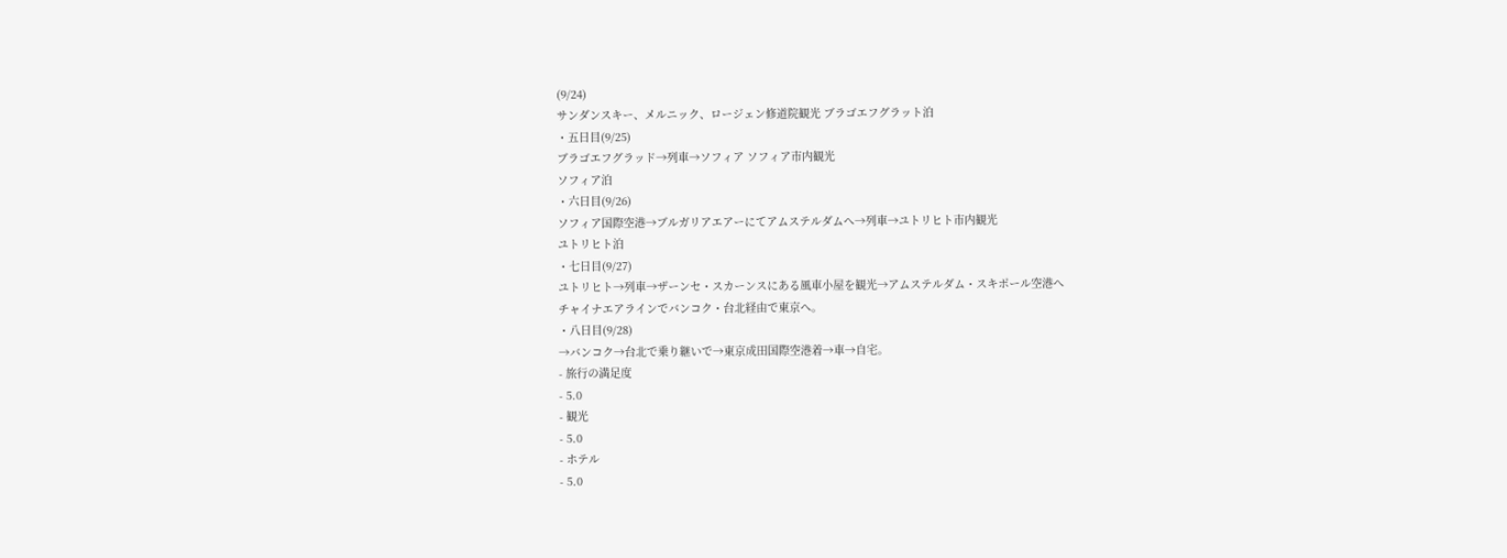(9/24)
サンダンスキー、メルニック、ロージェン修道院観光 ブラゴエフグラット泊
・五日目(9/25)
ブラゴエフグラッド→列車→ソフィア ソフィア市内観光
ソフィア泊
・六日目(9/26)
ソフィア国際空港→ブルガリアエアーにてアムステルダムへ→列車→ユトリヒト市内観光
ユトリヒト泊
・七日目(9/27)
ユトリヒト→列車→ザーンセ・スカーンスにある風車小屋を観光→アムステルダム・スキポール空港へ
チャイナエアラインでバンコク・台北経由で東京へ。
・八日目(9/28)
→バンコク→台北で乗り継いで→東京成田国際空港着→車→自宅。
- 旅行の満足度
- 5.0
- 観光
- 5.0
- ホテル
- 5.0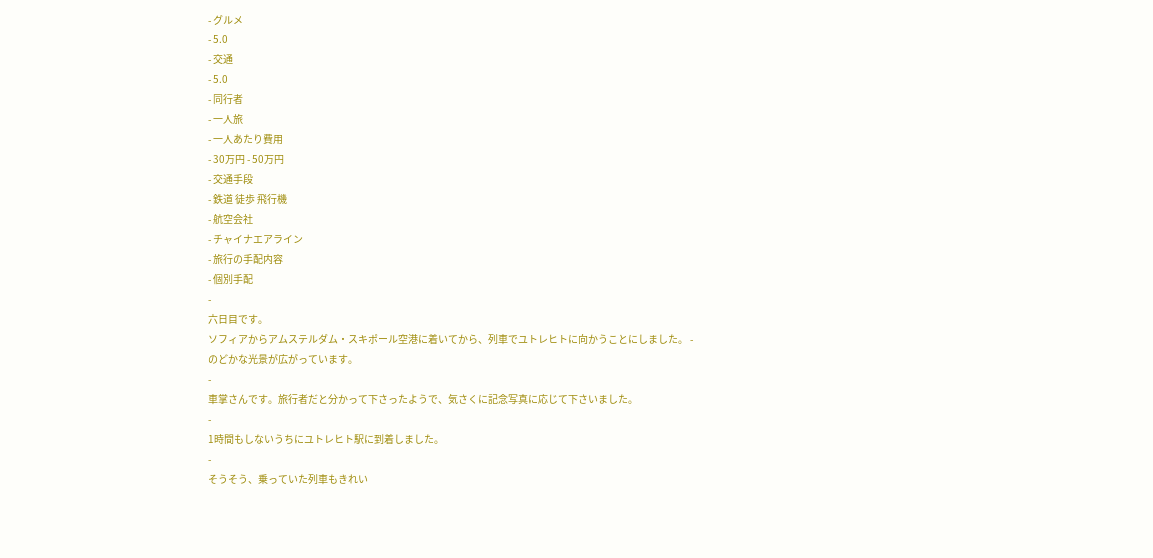- グルメ
- 5.0
- 交通
- 5.0
- 同行者
- 一人旅
- 一人あたり費用
- 30万円 - 50万円
- 交通手段
- 鉄道 徒歩 飛行機
- 航空会社
- チャイナエアライン
- 旅行の手配内容
- 個別手配
-
六日目です。
ソフィアからアムステルダム・スキポール空港に着いてから、列車でユトレヒトに向かうことにしました。 -
のどかな光景が広がっています。
-
車掌さんです。旅行者だと分かって下さったようで、気さくに記念写真に応じて下さいました。
-
1時間もしないうちにユトレヒト駅に到着しました。
-
そうそう、乗っていた列車もきれい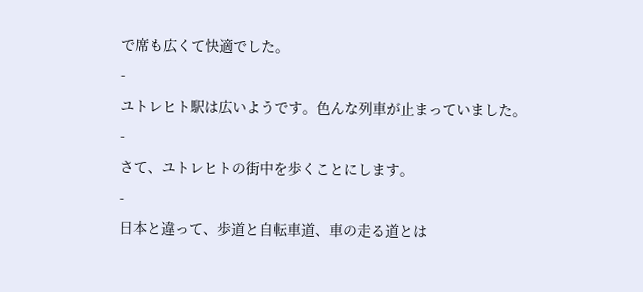で席も広くて快適でした。
-
ユトレヒト駅は広いようです。色んな列車が止まっていました。
-
さて、ユトレヒトの街中を歩くことにします。
-
日本と違って、歩道と自転車道、車の走る道とは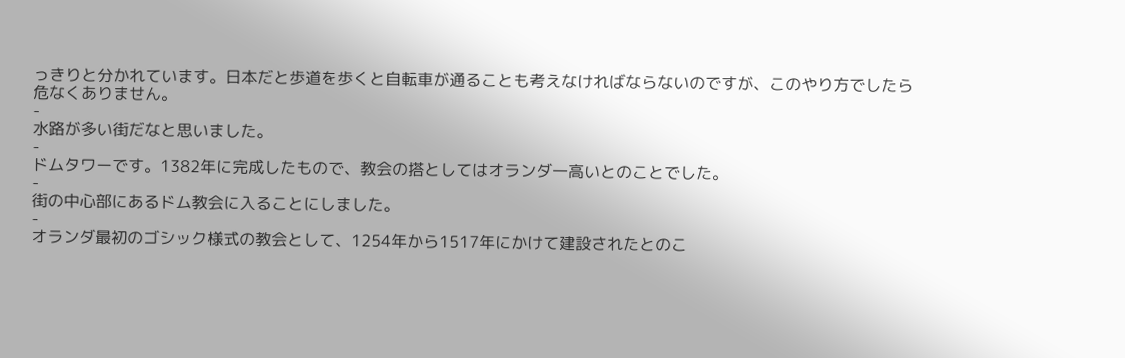っきりと分かれています。日本だと歩道を歩くと自転車が通ることも考えなければならないのですが、このやり方でしたら危なくありません。
-
水路が多い街だなと思いました。
-
ドムタワーです。1382年に完成したもので、教会の搭としてはオランダ一高いとのことでした。
-
街の中心部にあるドム教会に入ることにしました。
-
オランダ最初のゴシック様式の教会として、1254年から1517年にかけて建設されたとのこ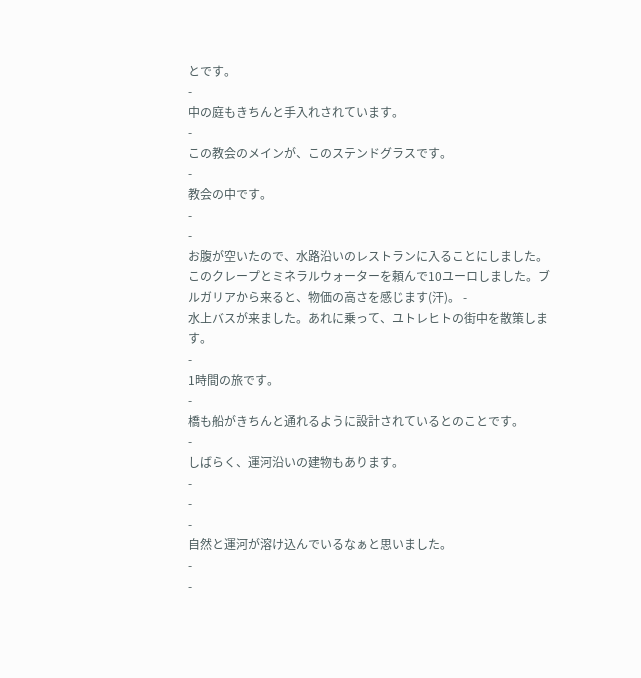とです。
-
中の庭もきちんと手入れされています。
-
この教会のメインが、このステンドグラスです。
-
教会の中です。
-
-
お腹が空いたので、水路沿いのレストランに入ることにしました。
このクレープとミネラルウォーターを頼んで10ユーロしました。ブルガリアから来ると、物価の高さを感じます(汗)。 -
水上バスが来ました。あれに乗って、ユトレヒトの街中を散策します。
-
1時間の旅です。
-
橋も船がきちんと通れるように設計されているとのことです。
-
しばらく、運河沿いの建物もあります。
-
-
-
自然と運河が溶け込んでいるなぁと思いました。
-
-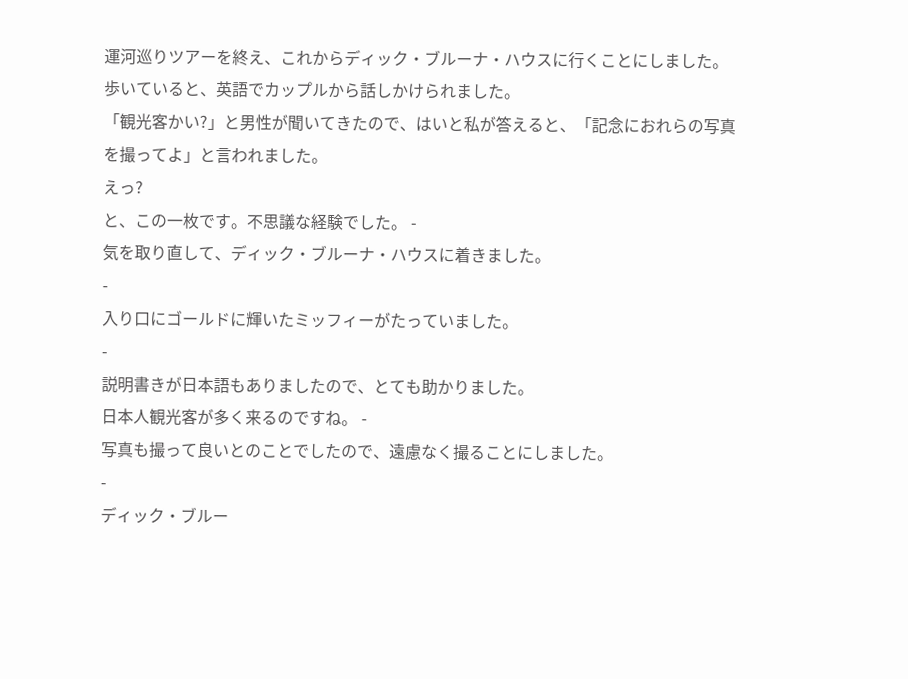運河巡りツアーを終え、これからディック・ブルーナ・ハウスに行くことにしました。
歩いていると、英語でカップルから話しかけられました。
「観光客かい?」と男性が聞いてきたので、はいと私が答えると、「記念におれらの写真を撮ってよ」と言われました。
えっ?
と、この一枚です。不思議な経験でした。 -
気を取り直して、ディック・ブルーナ・ハウスに着きました。
-
入り口にゴールドに輝いたミッフィーがたっていました。
-
説明書きが日本語もありましたので、とても助かりました。
日本人観光客が多く来るのですね。 -
写真も撮って良いとのことでしたので、遠慮なく撮ることにしました。
-
ディック・ブルー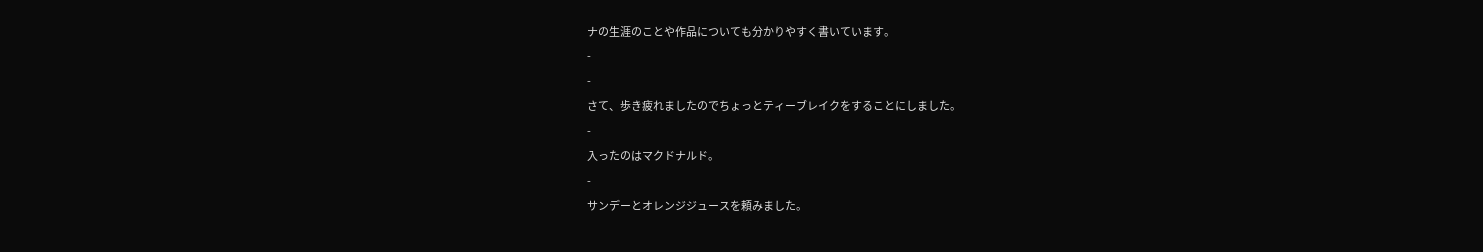ナの生涯のことや作品についても分かりやすく書いています。
-
-
さて、歩き疲れましたのでちょっとティーブレイクをすることにしました。
-
入ったのはマクドナルド。
-
サンデーとオレンジジュースを頼みました。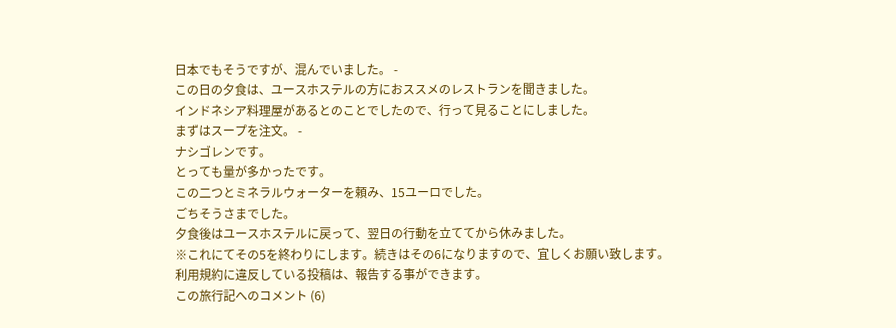日本でもそうですが、混んでいました。 -
この日の夕食は、ユースホステルの方におススメのレストランを聞きました。
インドネシア料理屋があるとのことでしたので、行って見ることにしました。
まずはスープを注文。 -
ナシゴレンです。
とっても量が多かったです。
この二つとミネラルウォーターを頼み、15ユーロでした。
ごちそうさまでした。
夕食後はユースホステルに戻って、翌日の行動を立ててから休みました。
※これにてその5を終わりにします。続きはその6になりますので、宜しくお願い致します。
利用規約に違反している投稿は、報告する事ができます。
この旅行記へのコメント (6)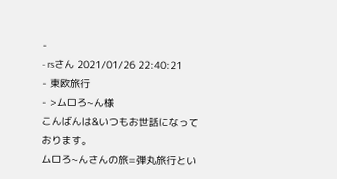-
- rsさん 2021/01/26 22:40:21
- 東欧旅行
- >ムロろ~ん様
こんばんは&いつもお世話になっております。
ムロろ~んさんの旅=弾丸旅行とい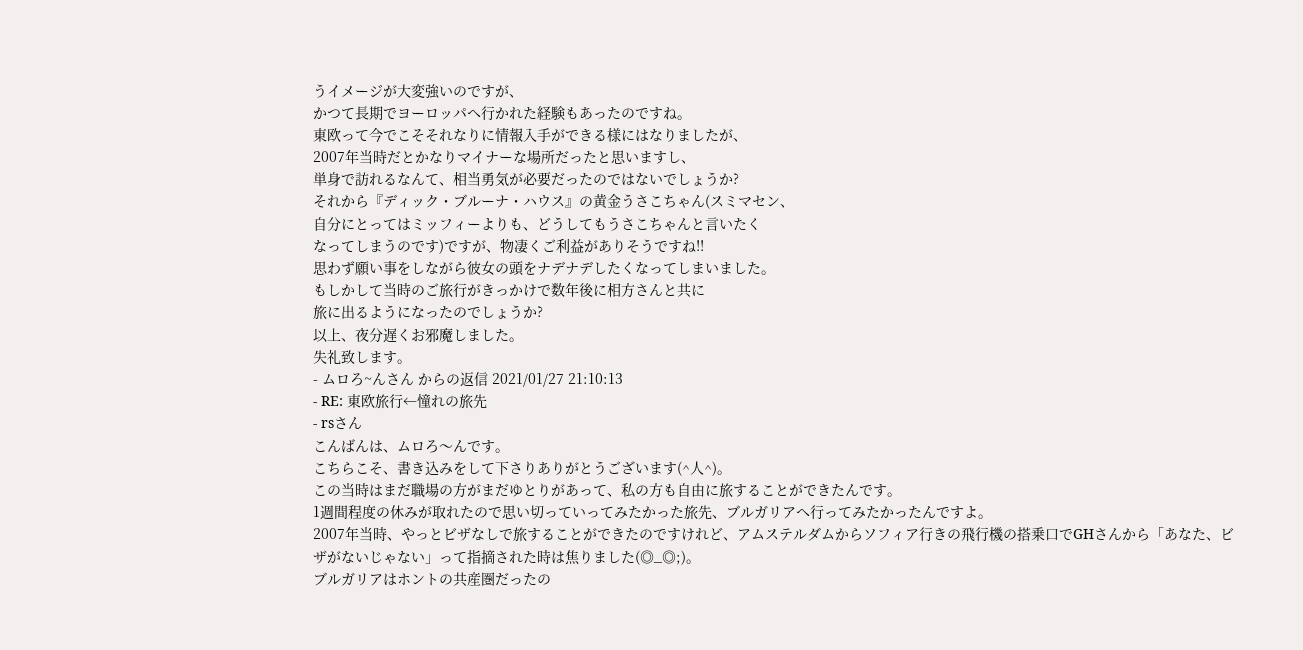うイメージが大変強いのですが、
かつて長期でヨーロッパへ行かれた経験もあったのですね。
東欧って今でこそそれなりに情報入手ができる様にはなりましたが、
2007年当時だとかなりマイナーな場所だったと思いますし、
単身で訪れるなんて、相当勇気が必要だったのではないでしょうか?
それから『ディック・ブルーナ・ハウス』の黄金うさこちゃん(スミマセン、
自分にとってはミッフィーよりも、どうしてもうさこちゃんと言いたく
なってしまうのです)ですが、物凄くご利益がありそうですね!!
思わず願い事をしながら彼女の頭をナデナデしたくなってしまいました。
もしかして当時のご旅行がきっかけで数年後に相方さんと共に
旅に出るようになったのでしょうか?
以上、夜分遅くお邪魔しました。
失礼致します。
- ムロろ~んさん からの返信 2021/01/27 21:10:13
- RE: 東欧旅行←憧れの旅先
- rsさん
こんばんは、ムロろ〜んです。
こちらこそ、書き込みをして下さりありがとうございます(^人^)。
この当時はまだ職場の方がまだゆとりがあって、私の方も自由に旅することができたんです。
1週間程度の休みが取れたので思い切っていってみたかった旅先、ブルガリアへ行ってみたかったんですよ。
2007年当時、やっとビザなしで旅することができたのですけれど、アムステルダムからソフィア行きの飛行機の搭乗口でGHさんから「あなた、ビザがないじゃない」って指摘された時は焦りました(◎_◎;)。
ブルガリアはホントの共産圏だったの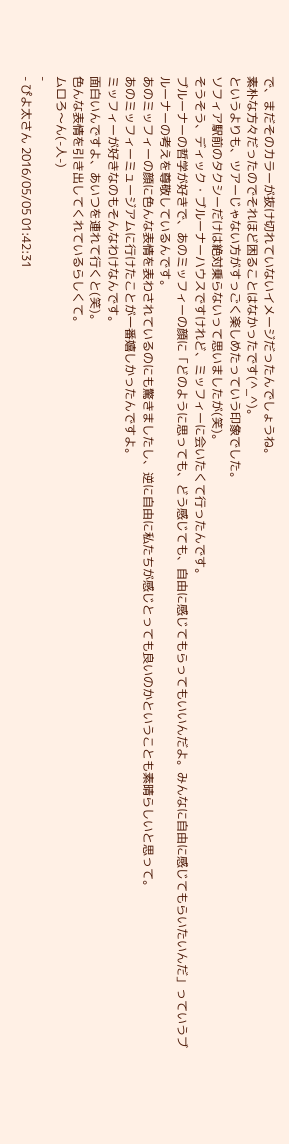で、まだそのカラーが抜け切れていないイメージだったんでしょうね。
素朴な方々だったのでそれほど困ることはなかったです(^_^)。
というよりも、ツアーじゃない方がすっごく楽しめたっていう印象でした。
ソフィア駅前のタクシーだけは絶対乗らないって思いましたが(笑)。
そうそう、ディック・ブルーナーハウスですけれど、ミッフィーに会いたくて行ったんです。
ブルーナーの哲学が好きで、あのミッフィーの顔に「どのように思っても、どう感じても、自由に感じてもらってもいいんだよ。みんなに自由に感じてもらいたいんだ」っていうブルーナーの考えを尊敬しているんです。
あのミッフィーの顔に色んな表情を表わされているのにも驚きましたし、逆に自由に私たちが感じとっても良いのかということも素晴らしいと思って。
あのミッフィーミュージアムに行けたことが一番嬉しかったんですよ。
ミッフィーが好きなのもそんなわけなんです。
面白いんですよ、あいつを連れて行くと(笑)。
色んな表情を引き出してくれているらしくて。
ムロろ〜ん(-人-)
-
- ぴよ太さん 2016/05/05 01:42:31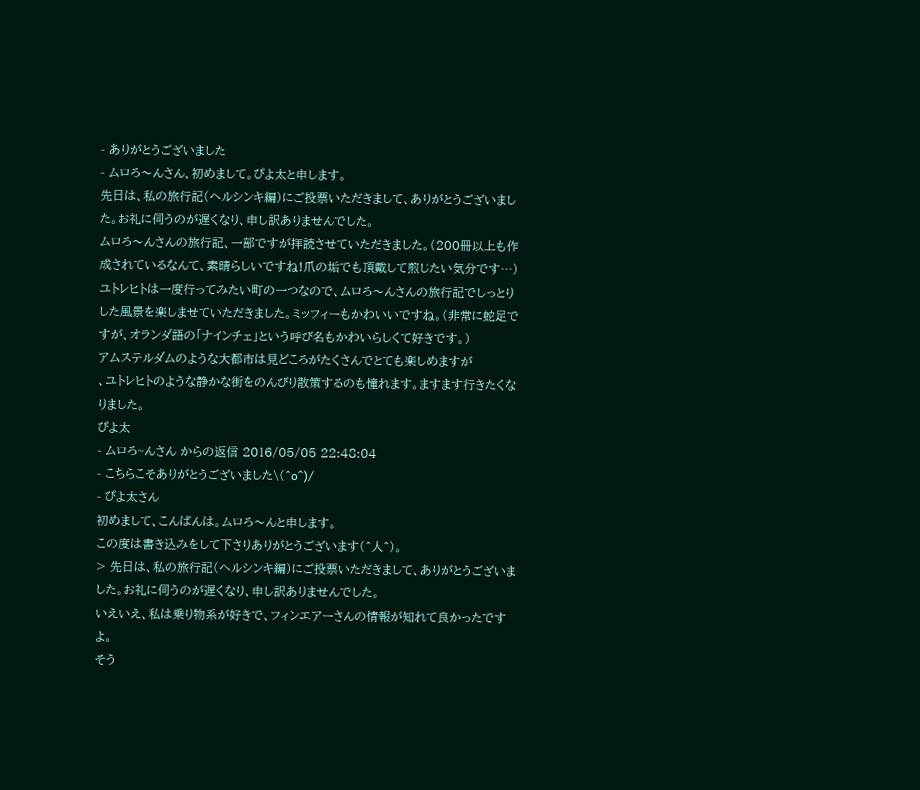- ありがとうございました
- ムロろ〜んさん、初めまして。ぴよ太と申します。
先日は、私の旅行記(ヘルシンキ編)にご投票いただきまして、ありがとうございました。お礼に伺うのが遅くなり、申し訳ありませんでした。
ムロろ〜んさんの旅行記、一部ですが拝読させていただきました。(200冊以上も作成されているなんて、素晴らしいですね!爪の垢でも頂戴して煎じたい気分です…)
ユトレヒトは一度行ってみたい町の一つなので、ムロろ〜んさんの旅行記でしっとりした風景を楽しませていただきました。ミッフィーもかわいいですね。(非常に蛇足ですが、オランダ語の「ナインチェ」という呼び名もかわいらしくて好きです。)
アムステルダムのような大都市は見どころがたくさんでとても楽しめますが
、ユトレヒトのような静かな街をのんびり散策するのも憧れます。ますます行きたくなりました。
ぴよ太
- ムロろ~んさん からの返信 2016/05/05 22:48:04
- こちらこそありがとうございました\(^o^)/
- ぴよ太さん
初めまして、こんばんは。ムロろ〜んと申します。
この度は書き込みをして下さりありがとうございます(^人^)。
> 先日は、私の旅行記(ヘルシンキ編)にご投票いただきまして、ありがとうございました。お礼に伺うのが遅くなり、申し訳ありませんでした。
いえいえ、私は乗り物系が好きで、フィンエアーさんの情報が知れて良かったですよ。
そう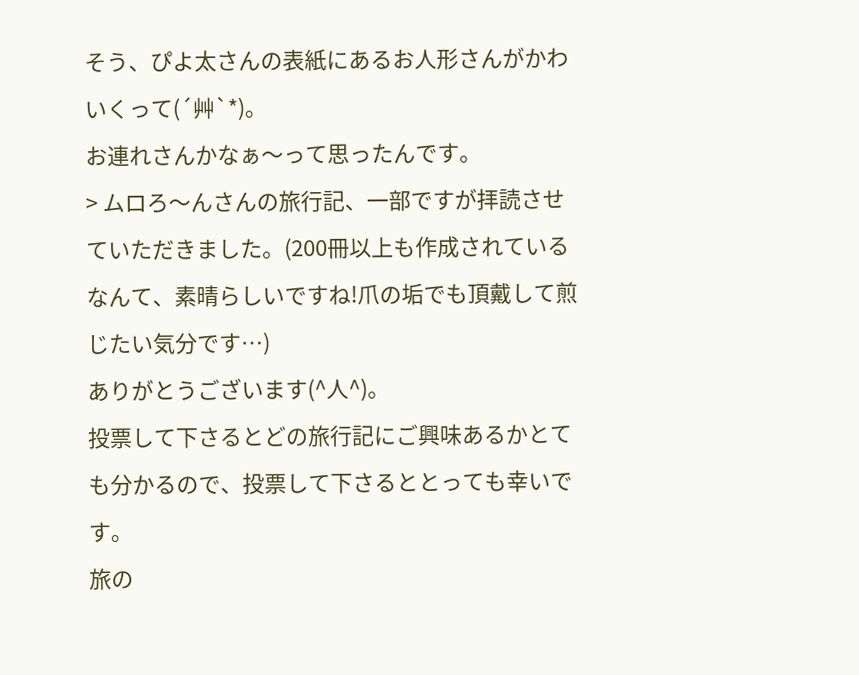そう、ぴよ太さんの表紙にあるお人形さんがかわいくって(´艸`*)。
お連れさんかなぁ〜って思ったんです。
> ムロろ〜んさんの旅行記、一部ですが拝読させていただきました。(200冊以上も作成されているなんて、素晴らしいですね!爪の垢でも頂戴して煎じたい気分です…)
ありがとうございます(^人^)。
投票して下さるとどの旅行記にご興味あるかとても分かるので、投票して下さるととっても幸いです。
旅の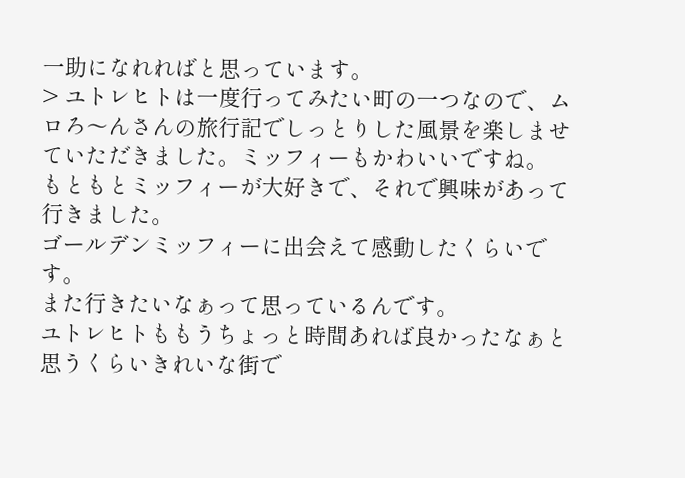一助になれればと思っています。
> ユトレヒトは一度行ってみたい町の一つなので、ムロろ〜んさんの旅行記でしっとりした風景を楽しませていただきました。ミッフィーもかわいいですね。
もともとミッフィーが大好きで、それで興味があって行きました。
ゴールデンミッフィーに出会えて感動したくらいです。
また行きたいなぁって思っているんです。
ユトレヒトももうちょっと時間あれば良かったなぁと思うくらいきれいな街で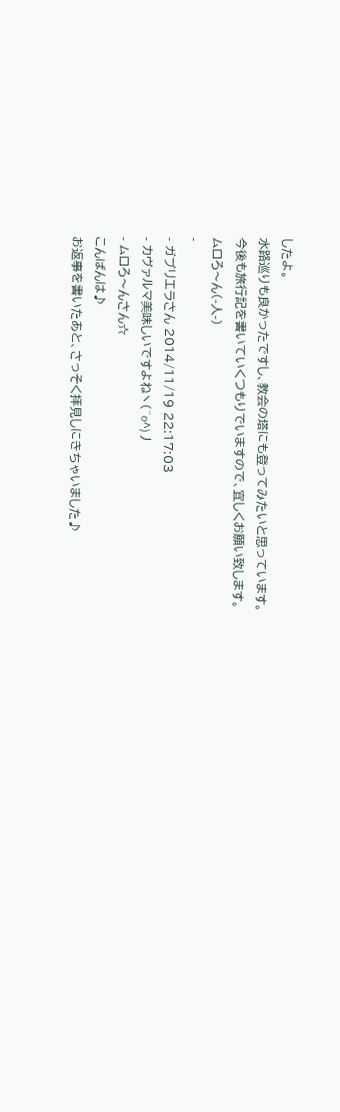したよ。
水路巡りも良かったですし、教会の塔にも登ってみたいと思っています。
今後も旅行記を書いていくつもりでいますので、宜しくお願い致します。
ムロろ〜ん(-人-)
-
- ガブリエラさん 2014/11/19 22:17:03
- カヴァルマ美味しいですよねヽ(^o^)丿
- ムロろ〜んさん☆
こんばんは♪
お返事を書いたあと、さっそく拝見しにきちゃいました♪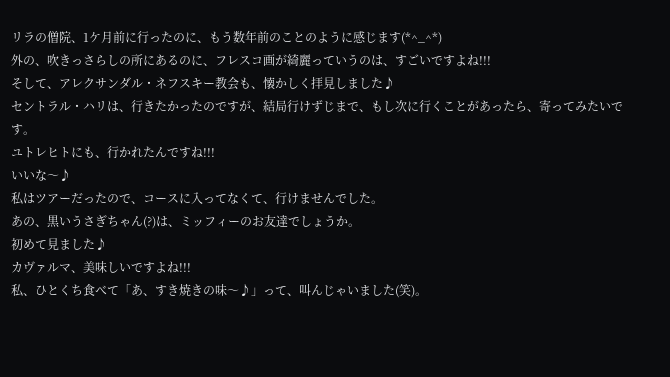リラの僧院、1ケ月前に行ったのに、もう数年前のことのように感じます(*^_^*)
外の、吹きっさらしの所にあるのに、フレスコ画が綺麗っていうのは、すごいですよね!!!
そして、アレクサンダル・ネフスキー教会も、懐かしく拝見しました♪
セントラル・ハリは、行きたかったのですが、結局行けずじまで、もし次に行くことがあったら、寄ってみたいです。
ユトレヒトにも、行かれたんですね!!!
いいな〜♪
私はツアーだったので、コースに入ってなくて、行けませんでした。
あの、黒いうさぎちゃん(?)は、ミッフィーのお友達でしょうか。
初めて見ました♪
カヴァルマ、美味しいですよね!!!
私、ひとくち食べて「あ、すき焼きの味〜♪」って、叫んじゃいました(笑)。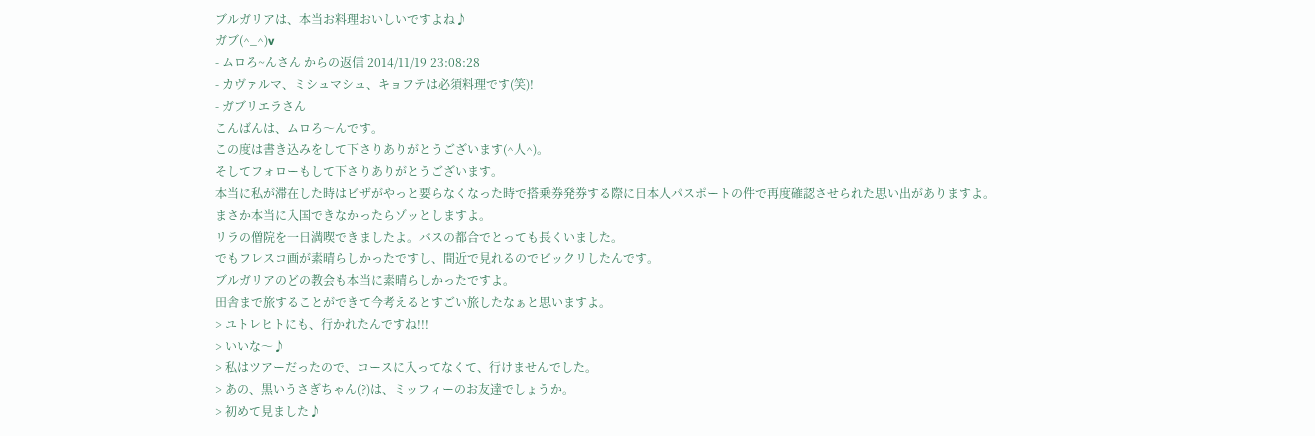ブルガリアは、本当お料理おいしいですよね♪
ガブ(^_^)v
- ムロろ~んさん からの返信 2014/11/19 23:08:28
- カヴァルマ、ミシュマシュ、キョフテは必須料理です(笑)!
- ガブリエラさん
こんばんは、ムロろ〜んです。
この度は書き込みをして下さりありがとうございます(^人^)。
そしてフォローもして下さりありがとうございます。
本当に私が滞在した時はビザがやっと要らなくなった時で搭乗券発券する際に日本人パスポートの件で再度確認させられた思い出がありますよ。
まさか本当に入国できなかったらゾッとしますよ。
リラの僧院を一日満喫できましたよ。バスの都合でとっても長くいました。
でもフレスコ画が素晴らしかったですし、間近で見れるのでビックリしたんです。
ブルガリアのどの教会も本当に素晴らしかったですよ。
田舎まで旅することができて今考えるとすごい旅したなぁと思いますよ。
> ユトレヒトにも、行かれたんですね!!!
> いいな〜♪
> 私はツアーだったので、コースに入ってなくて、行けませんでした。
> あの、黒いうさぎちゃん(?)は、ミッフィーのお友達でしょうか。
> 初めて見ました♪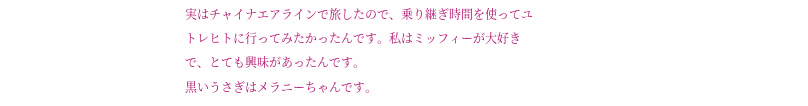実はチャイナエアラインで旅したので、乗り継ぎ時間を使ってユトレヒトに行ってみたかったんです。私はミッフィーが大好きで、とても興味があったんです。
黒いうさぎはメラニーちゃんです。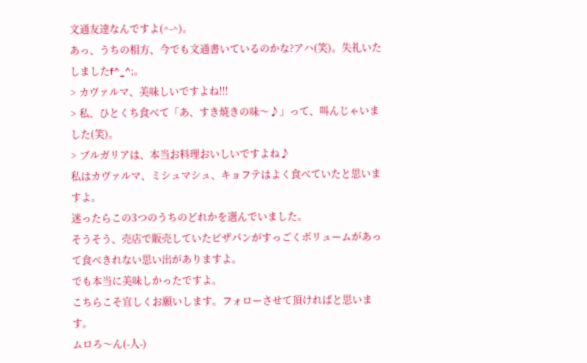文通友達なんですよ(^-^)。
あっ、うちの相方、今でも文通書いているのかな?アハ(笑)。失礼いたしましたf^_^;。
> カヴァルマ、美味しいですよね!!!
> 私、ひとくち食べて「あ、すき焼きの味〜♪」って、叫んじゃいました(笑)。
> ブルガリアは、本当お料理おいしいですよね♪
私はカヴァルマ、ミシュマシュ、キョフテはよく食べていたと思いますよ。
迷ったらこの3つのうちのどれかを選んでいました。
そうそう、売店で販売していたピザパンがすっごくボリュームがあって食べきれない思い出がありますよ。
でも本当に美味しかったですよ。
こちらこそ宜しくお願いします。フォローさせて頂ければと思います。
ムロろ〜ん(-人-)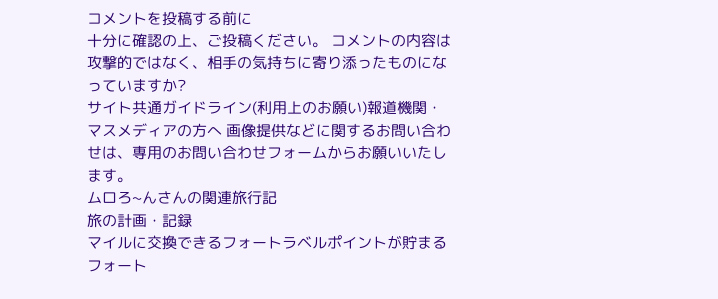コメントを投稿する前に
十分に確認の上、ご投稿ください。 コメントの内容は攻撃的ではなく、相手の気持ちに寄り添ったものになっていますか?
サイト共通ガイドライン(利用上のお願い)報道機関・マスメディアの方へ 画像提供などに関するお問い合わせは、専用のお問い合わせフォームからお願いいたします。
ムロろ~んさんの関連旅行記
旅の計画・記録
マイルに交換できるフォートラベルポイントが貯まる
フォート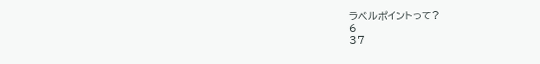ラベルポイントって?
6
37